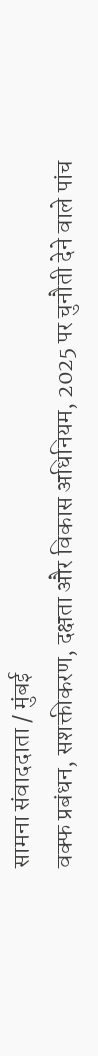सामना संवाददाता / मुंबई
वक्फ प्रबंधन, सशक्तीकरण, दक्षता और विकास अधिनियम, 2025 पर चुनौती देने वाले पांच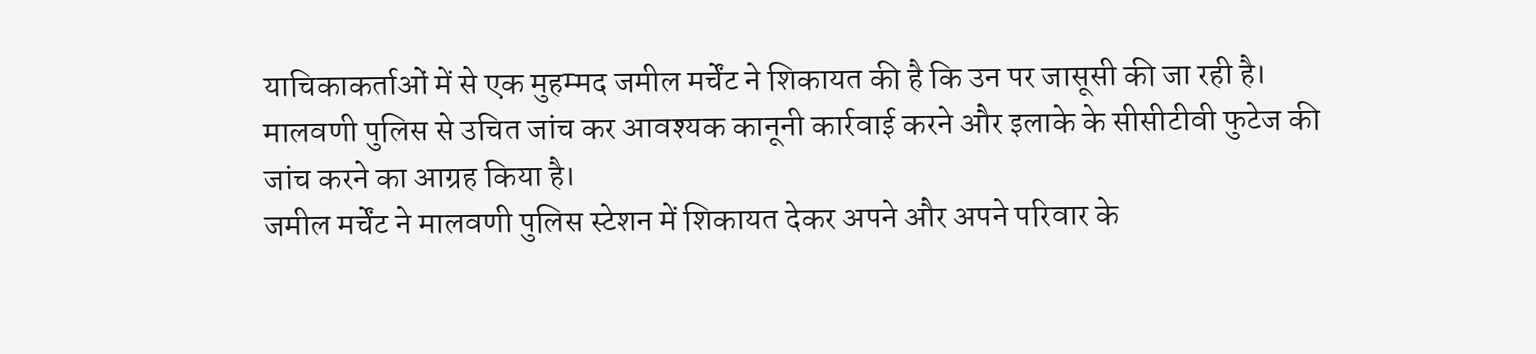याचिकाकर्ताओं में से एक मुहम्मद जमील मर्चेंट ने शिकायत की है कि उन पर जासूसी की जा रही है। मालवणी पुलिस से उचित जांच कर आवश्यक कानूनी कार्रवाई करने और इलाके के सीसीटीवी फुटेज की जांच करने का आग्रह किया है।
जमील मर्चेंट ने मालवणी पुलिस स्टेशन में शिकायत देकर अपने और अपने परिवार के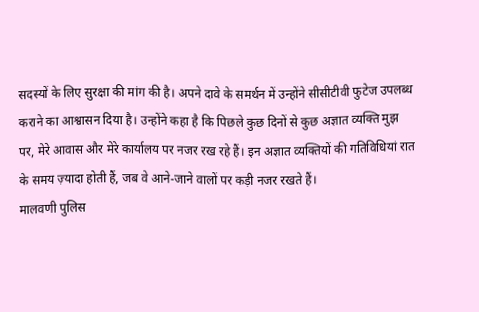सदस्यों के लिए सुरक्षा की मांग की है। अपने दावे के समर्थन में उन्होंने सीसीटीवी फुटेज उपलब्ध कराने का आश्वासन दिया है। उन्होंने कहा है कि पिछले कुछ दिनों से कुछ अज्ञात व्यक्ति मुझ पर, मेरे आवास और मेरे कार्यालय पर नजर रख रहे हैं। इन अज्ञात व्यक्तियों की गतिविधियां रात के समय ज़्यादा होती हैं, जब वे आने-जाने वालों पर कड़ी नजर रखते हैं।
मालवणी पुलिस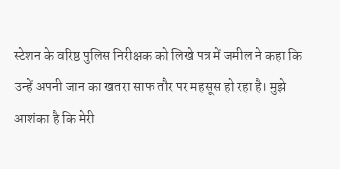स्टेशन के वरिष्ठ पुलिस निरीक्षक को लिखे पत्र में जमील ने कहा कि उन्हें अपनी जान का खतरा साफ तौर पर महसूस हो रहा है। मुझे आशंका है कि मेरी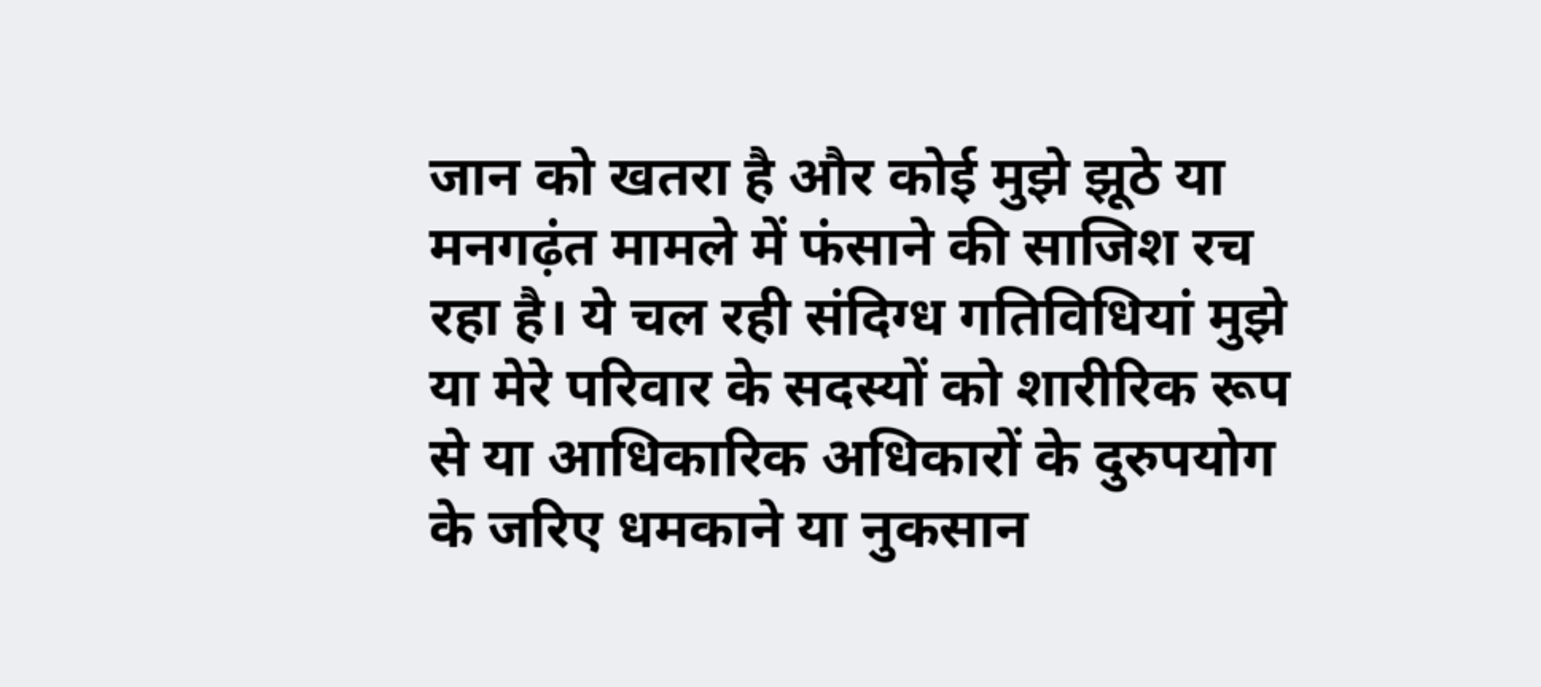जान को खतरा है और कोई मुझे झूठे या मनगढ़ंत मामले में फंसाने की साजिश रच रहा है। ये चल रही संदिग्ध गतिविधियां मुझे या मेरे परिवार के सदस्यों को शारीरिक रूप से या आधिकारिक अधिकारों के दुरुपयोग के जरिए धमकाने या नुकसान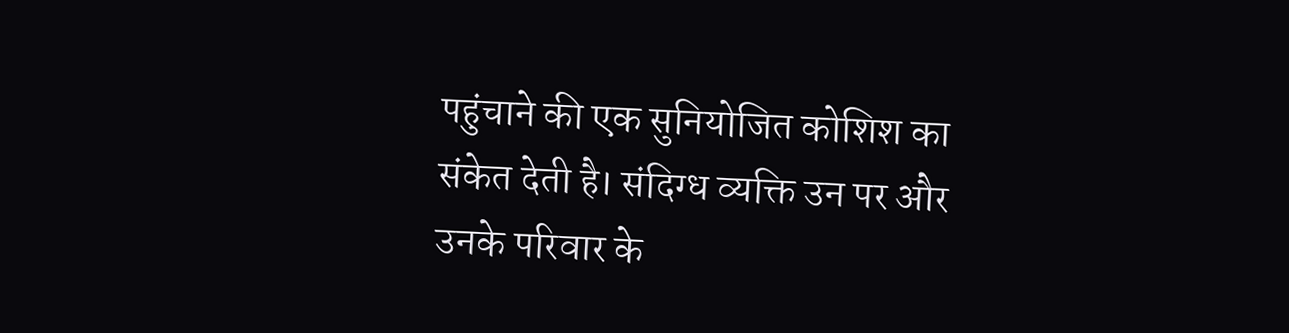पहुंचाने की एक सुनियोजित कोशिश का संकेत देती है। संदिग्ध व्यक्ति उन पर और उनके परिवार के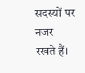सदस्यों पर नजर रखते हैं।